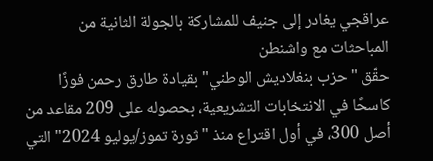عراقجي يغادر إلى جنيف للمشاركة بالجولة الثانية من المباحثات مع واشنطن
حقّق "حزب بنغلاديش الوطني" بقيادة طارق رحمن فوزًا كاسحًا في الانتخابات التشريعية، بحصوله على 209 مقاعد من أصل 300، في أول اقتراع منذ "ثورة تموز/يوليو 2024" التي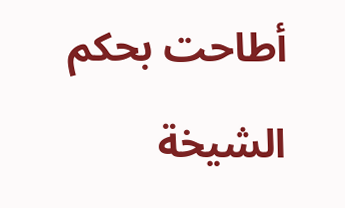أطاحت بحكم الشيخة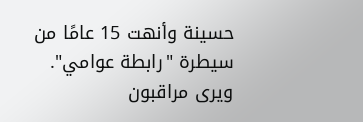حسينة وأنهت 15 عامًا من سيطرة "رابطة عوامي".
ويرى مراقبون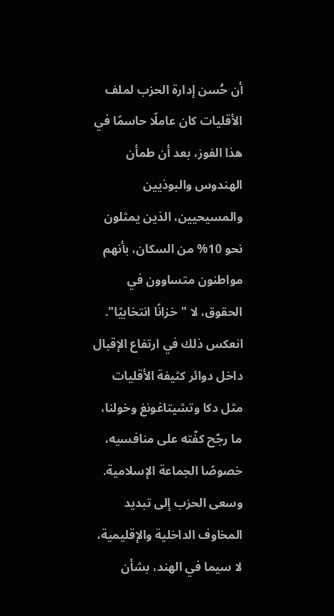أن حُسن إدارة الحزب لملف الأقليات كان عاملًا حاسمًا في هذا الفوز، بعد أن طمأن الهندوس والبوذيين والمسيحيين، الذين يمثلون نحو 10% من السكان، بأنهم مواطنون متساوون في الحقوق، لا "خزانًا انتخابيًا".
انعكس ذلك في ارتفاع الإقبال داخل دوائر كثيفة الأقليات مثل دكا وتشيتاغونغ وخولنا، ما رجّح كفّته على منافسيه، خصوصًا الجماعة الإسلامية.
وسعى الحزب إلى تبديد المخاوف الداخلية والإقليمية، لا سيما في الهند، بشأن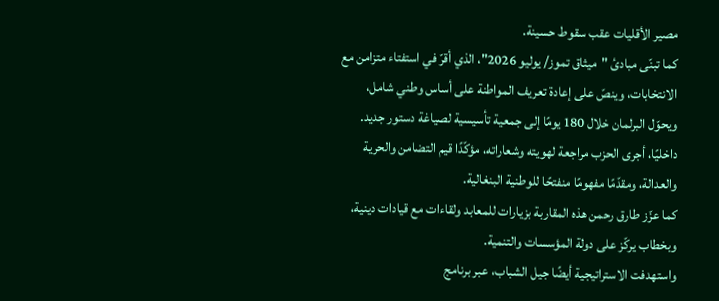مصير الأقليات عقب سقوط حسينة.
كما تبنّى مبادئ "ميثاق تموز/ يوليو 2026"، الذي أقرّ في استفتاء متزامن مع الانتخابات، وينصّ على إعادة تعريف المواطنة على أساس وطني شامل، ويحوّل البرلمان خلال 180 يومًا إلى جمعية تأسيسية لصياغة دستور جديد.
داخليًا، أجرى الحزب مراجعة لهويته وشعاراته، مؤكّدًا قيم التضامن والحرية والعدالة، ومقدّمًا مفهومًا منفتحًا للوطنية البنغالية.
كما عزّز طارق رحمن هذه المقاربة بزيارات للمعابد ولقاءات مع قيادات دينية، وبخطاب يركّز على دولة المؤسسات والتنمية.
واستهدفت الاستراتيجية أيضًا جيل الشباب، عبر برنامج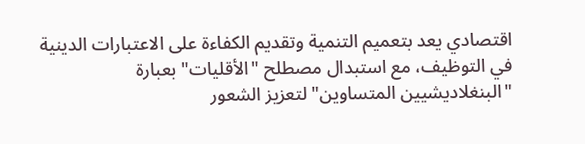اقتصادي يعد بتعميم التنمية وتقديم الكفاءة على الاعتبارات الدينية في التوظيف، مع استبدال مصطلح "الأقليات" بعبارة "البنغلاديشيين المتساوين" لتعزيز الشعور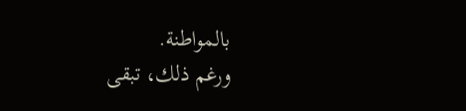بالمواطنة.
ورغم ذلك، تبقى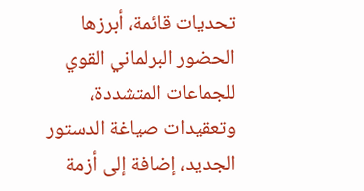تحديات قائمة، أبرزها الحضور البرلماني القوي للجماعات المتشددة، وتعقيدات صياغة الدستور الجديد، إضافة إلى أزمة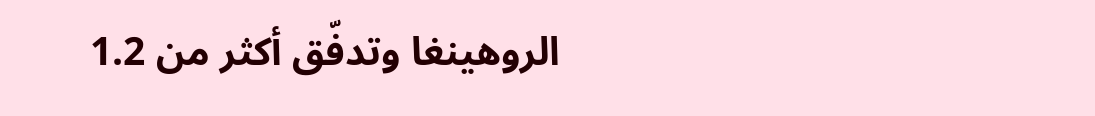الروهينغا وتدفّق أكثر من 1.2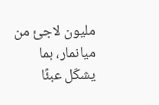مليون لاجئ من ميانمار، بما يشكّل عبئًا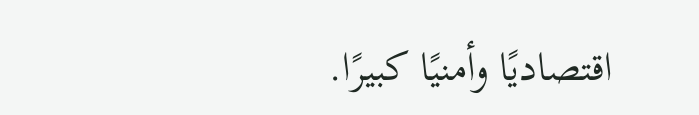اقتصاديًا وأمنيًا كبيرًا.